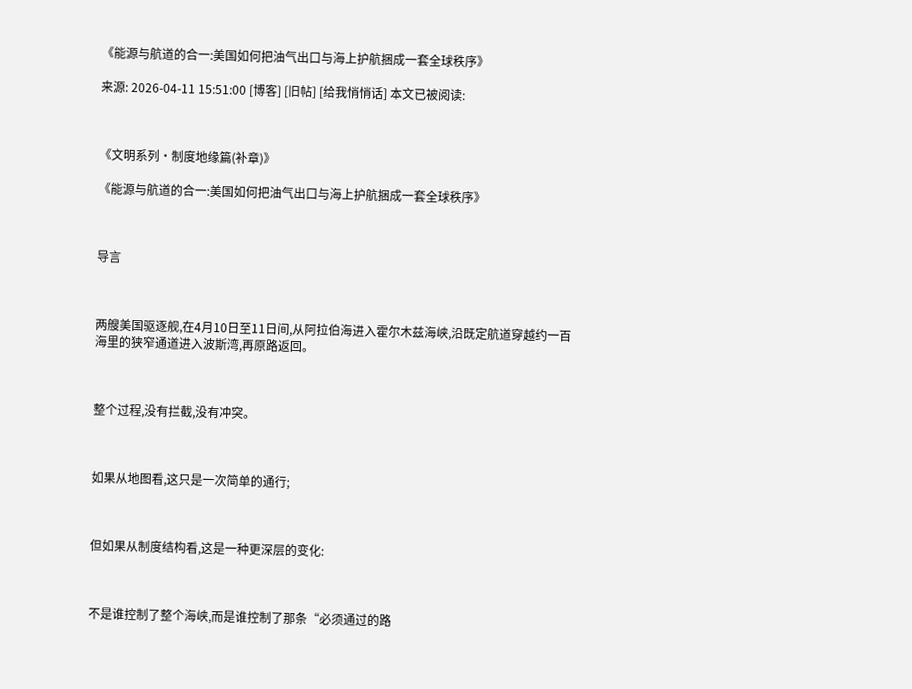《能源与航道的合一:美国如何把油气出口与海上护航捆成一套全球秩序》

来源: 2026-04-11 15:51:00 [博客] [旧帖] [给我悄悄话] 本文已被阅读:



《文明系列·制度地缘篇(补章)》

《能源与航道的合一:美国如何把油气出口与海上护航捆成一套全球秩序》



导言



两艘美国驱逐舰,在4月10日至11日间,从阿拉伯海进入霍尔木兹海峡,沿既定航道穿越约一百海里的狭窄通道进入波斯湾,再原路返回。



整个过程,没有拦截,没有冲突。



如果从地图看,这只是一次简单的通行;



但如果从制度结构看,这是一种更深层的变化:



不是谁控制了整个海峡,而是谁控制了那条“必须通过的路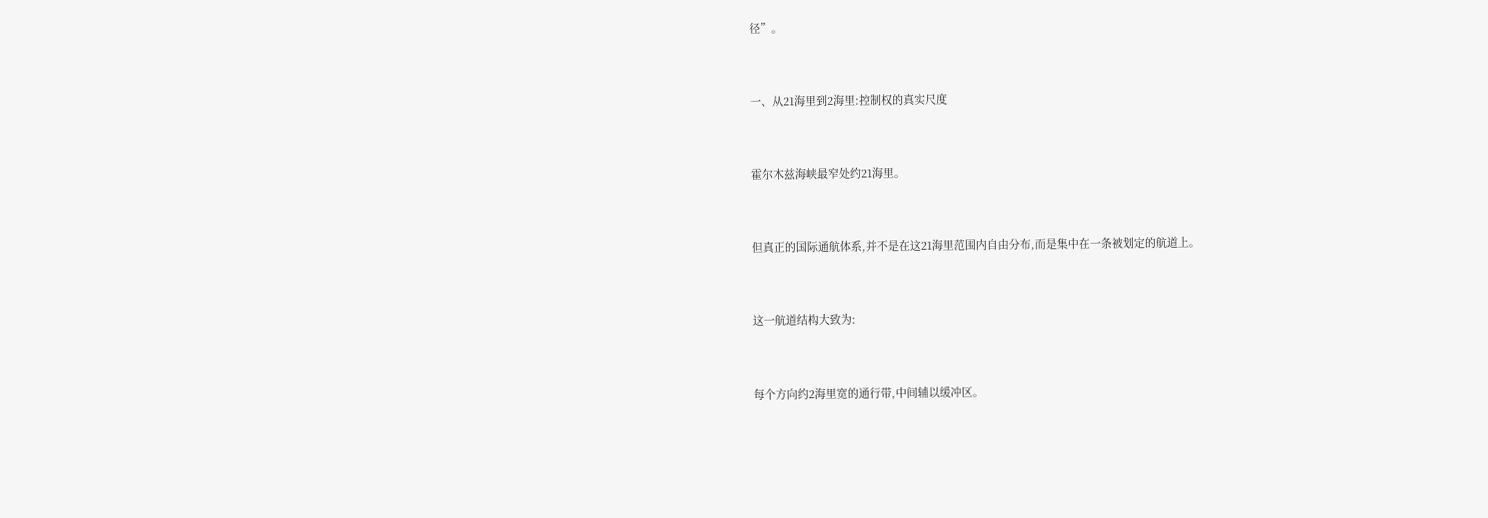径”。



一、从21海里到2海里:控制权的真实尺度



霍尔木兹海峡最窄处约21海里。



但真正的国际通航体系,并不是在这21海里范围内自由分布,而是集中在一条被划定的航道上。



这一航道结构大致为:



每个方向约2海里宽的通行带,中间辅以缓冲区。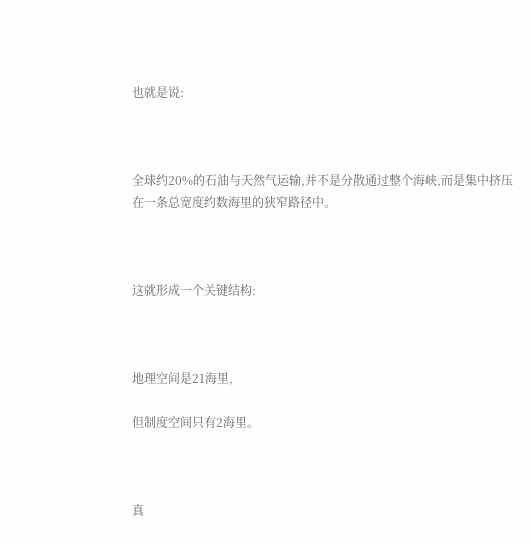也就是说:



全球约20%的石油与天然气运输,并不是分散通过整个海峡,而是集中挤压在一条总宽度约数海里的狭窄路径中。



这就形成一个关键结构:



地理空间是21海里,

但制度空间只有2海里。



真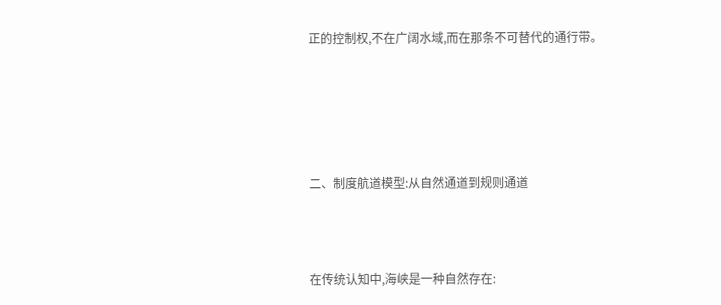正的控制权,不在广阔水域,而在那条不可替代的通行带。





二、制度航道模型:从自然通道到规则通道



在传统认知中,海峡是一种自然存在: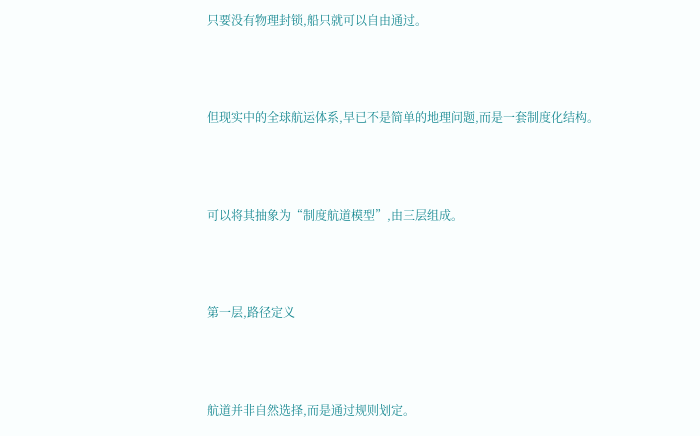只要没有物理封锁,船只就可以自由通过。



但现实中的全球航运体系,早已不是简单的地理问题,而是一套制度化结构。



可以将其抽象为“制度航道模型”,由三层组成。



第一层,路径定义



航道并非自然选择,而是通过规则划定。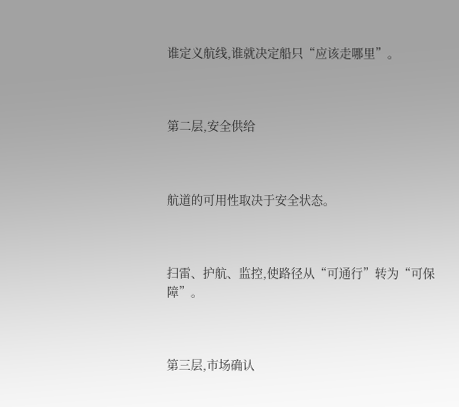谁定义航线,谁就决定船只“应该走哪里”。



第二层,安全供给



航道的可用性取决于安全状态。



扫雷、护航、监控,使路径从“可通行”转为“可保障”。



第三层,市场确认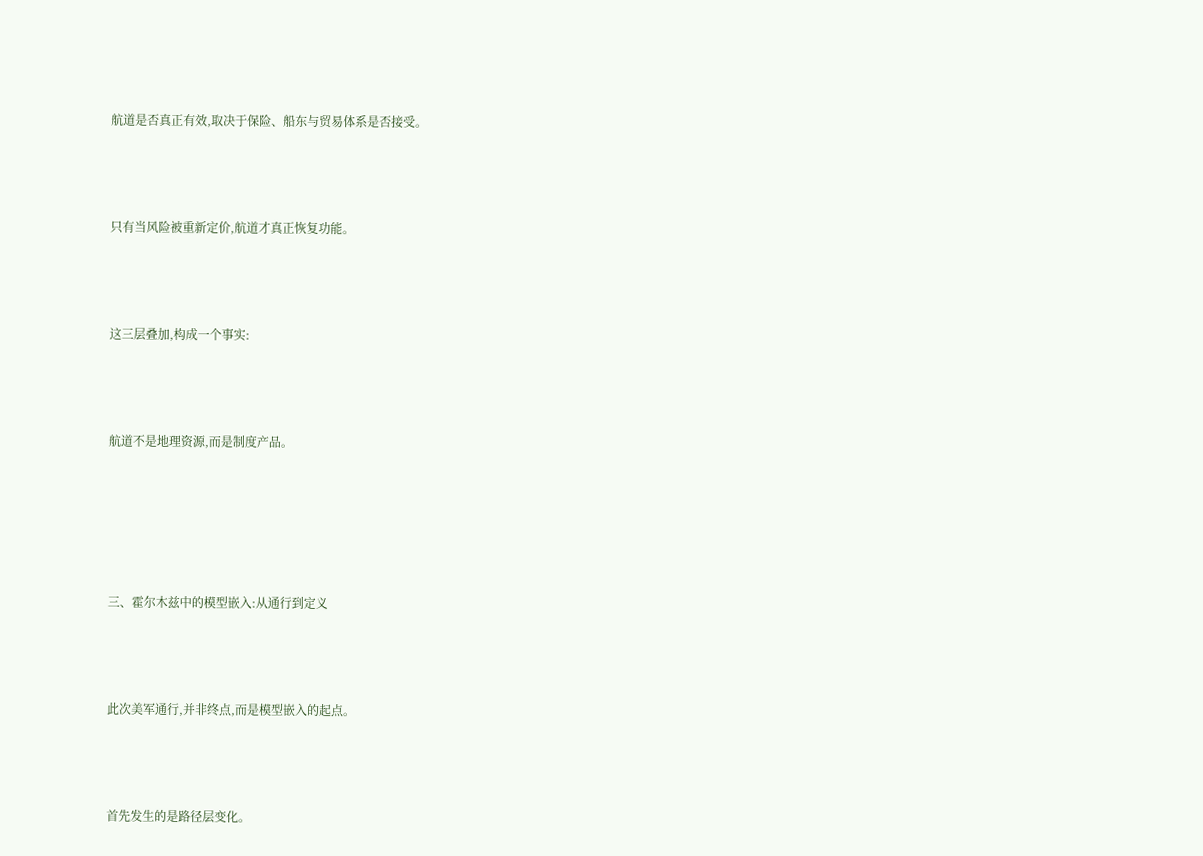航道是否真正有效,取决于保险、船东与贸易体系是否接受。



只有当风险被重新定价,航道才真正恢复功能。



这三层叠加,构成一个事实:



航道不是地理资源,而是制度产品。





三、霍尔木兹中的模型嵌入:从通行到定义



此次美军通行,并非终点,而是模型嵌入的起点。



首先发生的是路径层变化。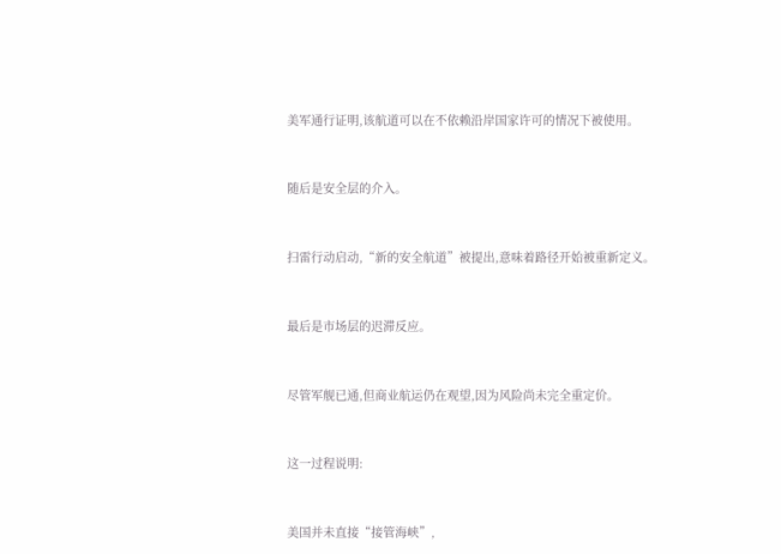美军通行证明,该航道可以在不依赖沿岸国家许可的情况下被使用。



随后是安全层的介入。



扫雷行动启动,“新的安全航道”被提出,意味着路径开始被重新定义。



最后是市场层的迟滞反应。



尽管军舰已通,但商业航运仍在观望,因为风险尚未完全重定价。



这一过程说明:



美国并未直接“接管海峡”,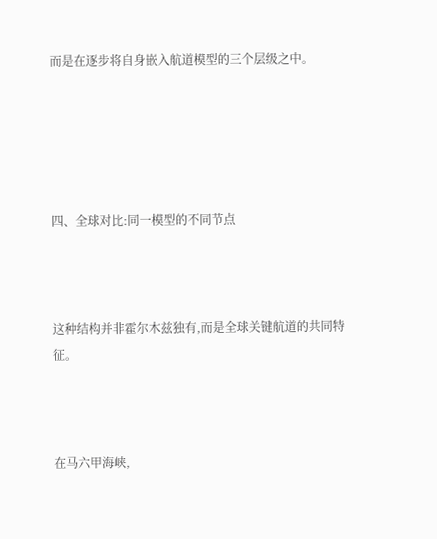而是在逐步将自身嵌入航道模型的三个层级之中。





四、全球对比:同一模型的不同节点



这种结构并非霍尔木兹独有,而是全球关键航道的共同特征。



在马六甲海峡,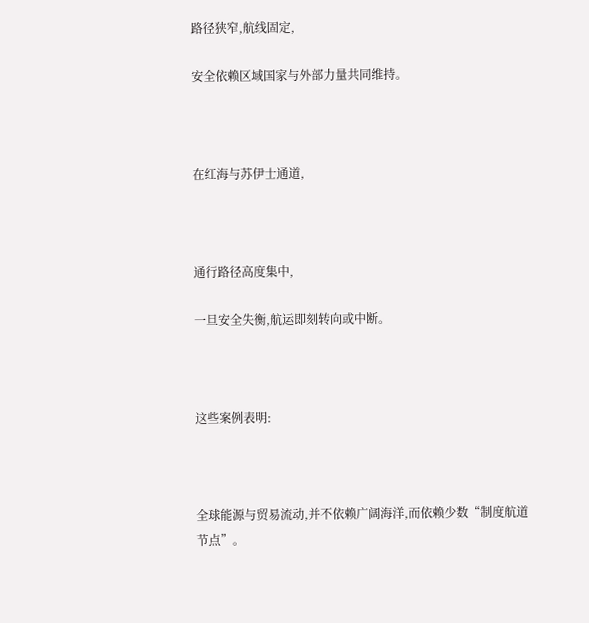路径狭窄,航线固定,

安全依赖区域国家与外部力量共同维持。



在红海与苏伊士通道,



通行路径高度集中,

一旦安全失衡,航运即刻转向或中断。



这些案例表明:



全球能源与贸易流动,并不依赖广阔海洋,而依赖少数“制度航道节点”。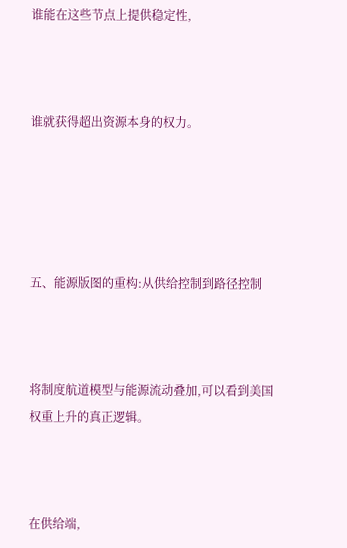谁能在这些节点上提供稳定性,



谁就获得超出资源本身的权力。





五、能源版图的重构:从供给控制到路径控制



将制度航道模型与能源流动叠加,可以看到美国权重上升的真正逻辑。



在供给端,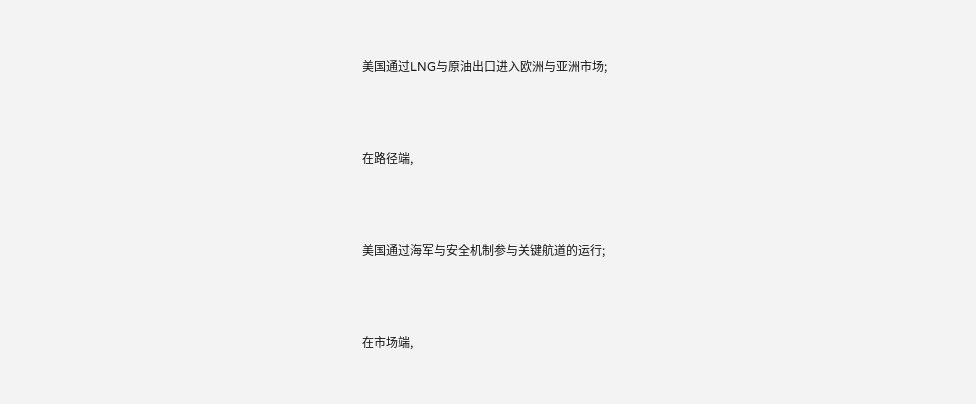美国通过LNG与原油出口进入欧洲与亚洲市场;



在路径端,



美国通过海军与安全机制参与关键航道的运行;



在市场端,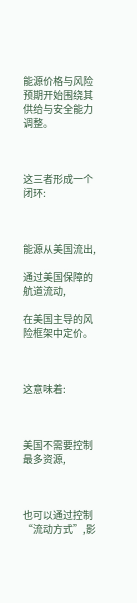能源价格与风险预期开始围绕其供给与安全能力调整。



这三者形成一个闭环:



能源从美国流出,

通过美国保障的航道流动,

在美国主导的风险框架中定价。



这意味着:



美国不需要控制最多资源,



也可以通过控制“流动方式”,影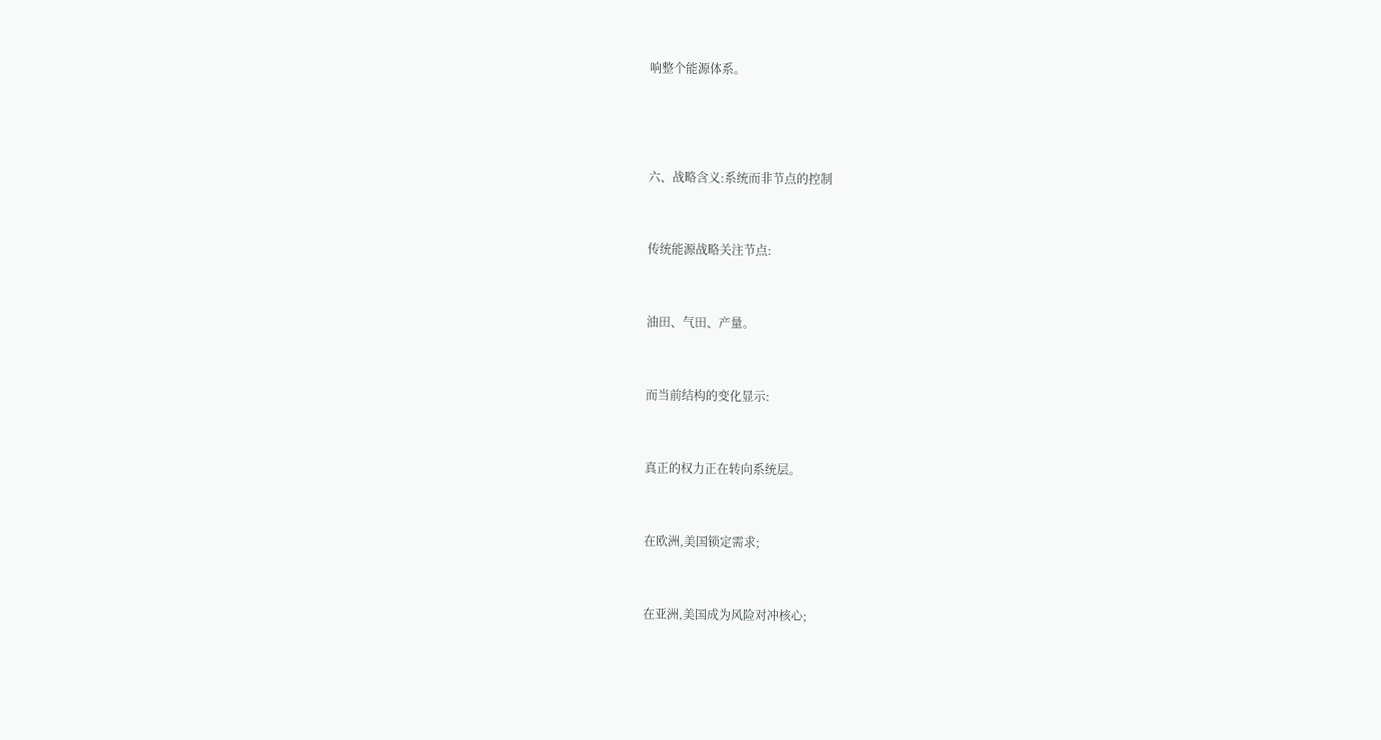响整个能源体系。





六、战略含义:系统而非节点的控制



传统能源战略关注节点:



油田、气田、产量。



而当前结构的变化显示:



真正的权力正在转向系统层。



在欧洲,美国锁定需求;



在亚洲,美国成为风险对冲核心;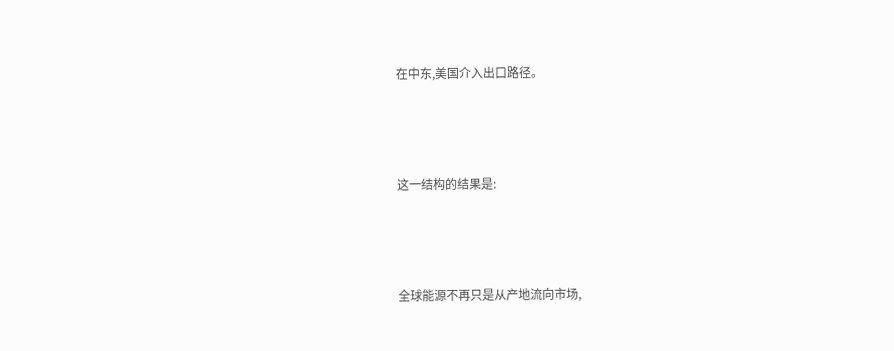在中东,美国介入出口路径。



这一结构的结果是:



全球能源不再只是从产地流向市场,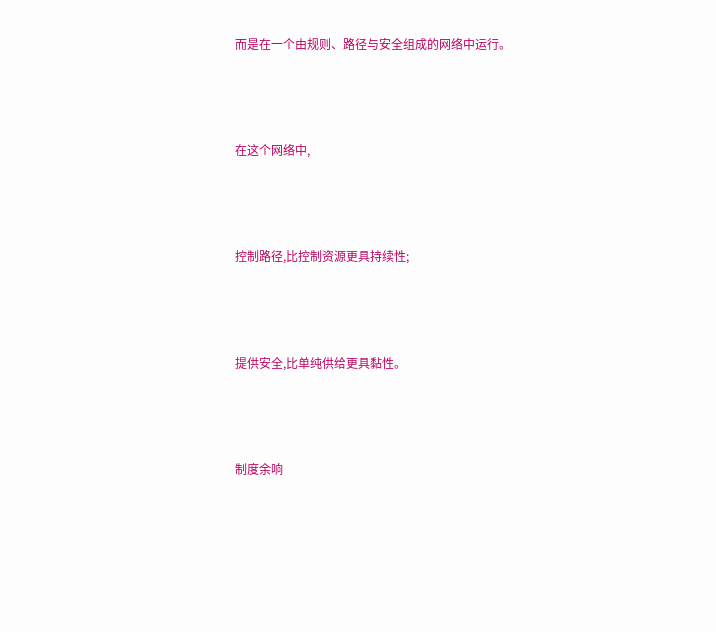而是在一个由规则、路径与安全组成的网络中运行。



在这个网络中,



控制路径,比控制资源更具持续性;



提供安全,比单纯供给更具黏性。



制度余响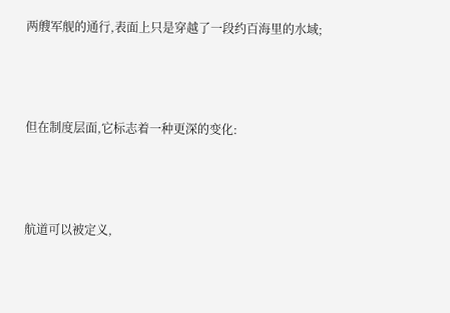两艘军舰的通行,表面上只是穿越了一段约百海里的水域;



但在制度层面,它标志着一种更深的变化:



航道可以被定义,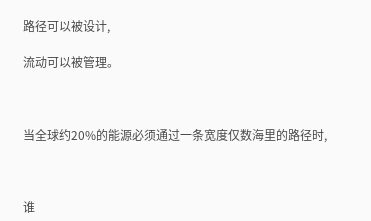路径可以被设计,

流动可以被管理。



当全球约20%的能源必须通过一条宽度仅数海里的路径时,



谁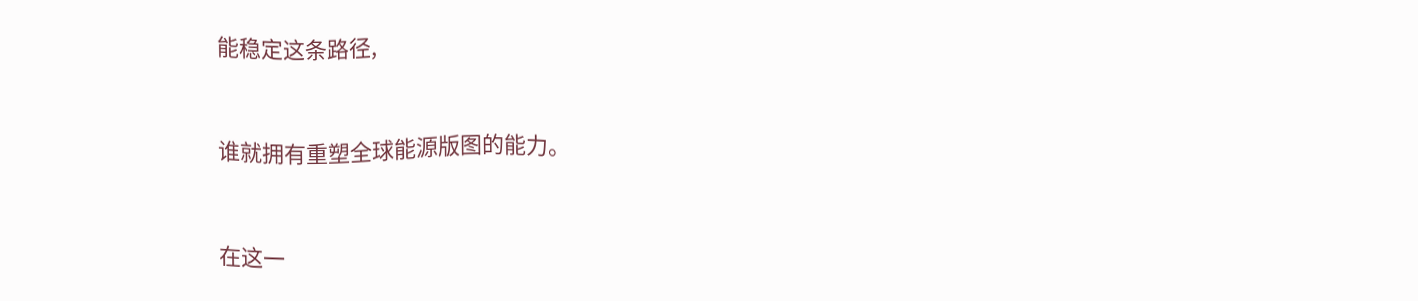能稳定这条路径,



谁就拥有重塑全球能源版图的能力。



在这一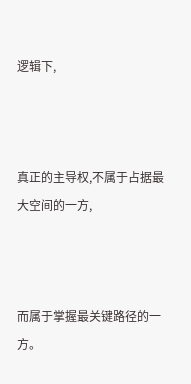逻辑下,



真正的主导权,不属于占据最大空间的一方,



而属于掌握最关键路径的一方。